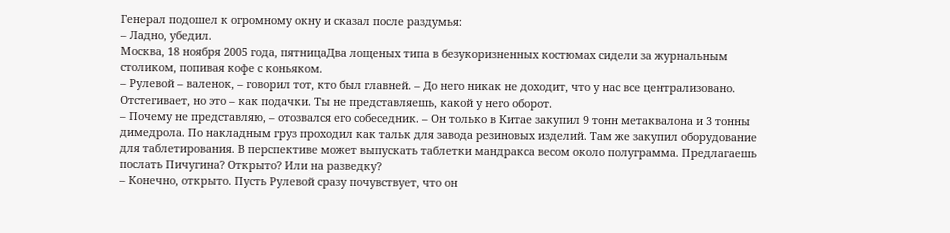Генерал подошел к огромному окну и сказал после раздумья:
– Ладно, убедил.
Москва, 18 ноября 2005 года, пятницаДва лощеных типа в безукоризненных костюмах сидели за журнальным столиком, попивая кофе с коньяком.
– Рулевой – валенок, – говорил тот, кто был главней. – До него никак не доходит, что у нас все централизовано. Отстегивает, но это – как подачки. Ты не представляешь, какой у него оборот.
– Почему не представляю, – отозвался его собеседник. – Он только в Китае закупил 9 тонн метаквалона и 3 тонны димедрола. По накладным груз проходил как тальк для завода резиновых изделий. Там же закупил оборудование для таблетирования. В перспективе может выпускать таблетки мандракса весом около полуграмма. Предлагаешь послать Пичугина? Открыто? Или на разведку?
– Конечно, открыто. Пусть Рулевой сразу почувствует, что он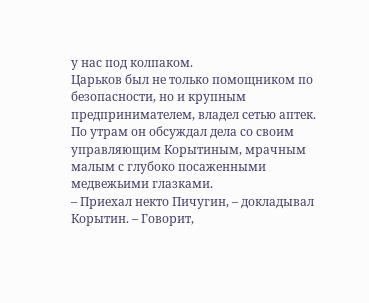у нас под колпаком.
Царьков был не только помощником по безопасности, но и крупным предпринимателем, владел сетью аптек. По утрам он обсуждал дела со своим управляющим Корытиным, мрачным малым с глубоко посаженными медвежьими глазками.
– Приехал некто Пичугин, – докладывал Корытин. – Говорит,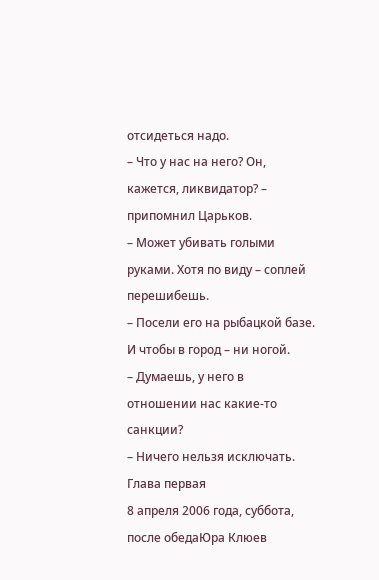отсидеться надо.
– Что у нас на него? Он, кажется, ликвидатор? – припомнил Царьков.
– Может убивать голыми руками. Хотя по виду – соплей перешибешь.
– Посели его на рыбацкой базе. И чтобы в город – ни ногой.
– Думаешь, у него в отношении нас какие-то санкции?
– Ничего нельзя исключать.
Глава первая
8 апреля 2006 года, суббота, после обедаЮра Клюев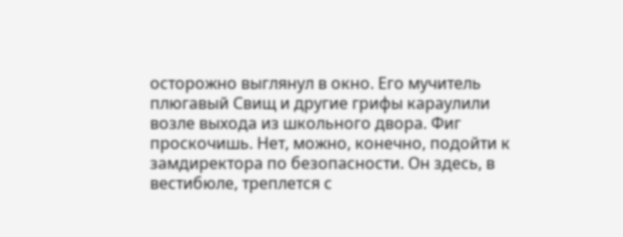осторожно выглянул в окно. Его мучитель плюгавый Свищ и другие грифы караулили возле выхода из школьного двора. Фиг проскочишь. Нет, можно, конечно, подойти к замдиректора по безопасности. Он здесь, в вестибюле, треплется с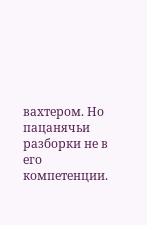вахтером. Но пацанячьи разборки не в его компетенции.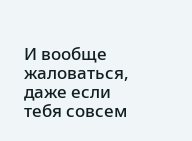И вообще жаловаться, даже если тебя совсем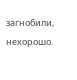загнобили, нехорошо.